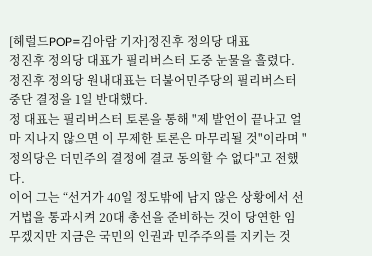[헤럴드POP=김아람 기자]정진후 정의당 대표
정진후 정의당 대표가 필리버스터 도중 눈물을 흘렸다.
정진후 정의당 원내대표는 더불어민주당의 필리버스터 중단 결정을 1일 반대했다.
정 대표는 필리버스터 토론을 통해 "제 발언이 끝나고 얼마 지나지 않으면 이 무제한 토론은 마무리될 것"이라며 "정의당은 더민주의 결정에 결코 동의할 수 없다"고 전했다.
이어 그는 “선거가 40일 정도밖에 남지 않은 상황에서 선거법을 통과시켜 20대 총선을 준비하는 것이 당연한 임무겠지만 지금은 국민의 인권과 민주주의를 지키는 것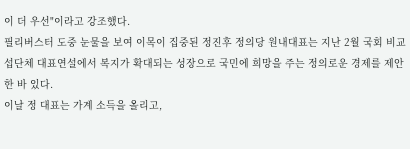이 더 우선"이라고 강조했다.
필리버스터 도중 눈물을 보여 이목이 집중된 정진후 정의당 원내대표는 지난 2월 국회 비교섭단체 대표연설에서 복지가 확대되는 성장으로 국민에 희망을 주는 정의로운 경제를 제안한 바 있다.
이날 정 대표는 가계 소득을 올리고,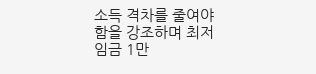소득 격차를 줄여야 함을 강조하며 최저임금 1만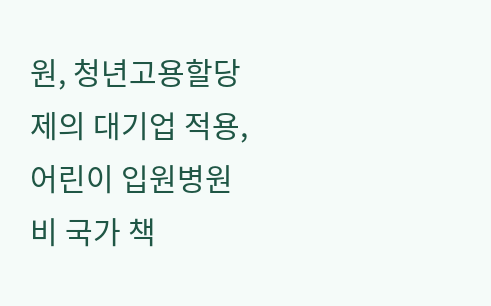원, 청년고용할당제의 대기업 적용, 어린이 입원병원비 국가 책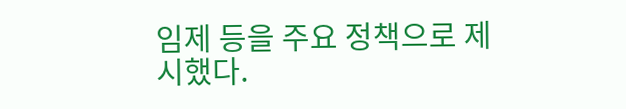임제 등을 주요 정책으로 제시했다.